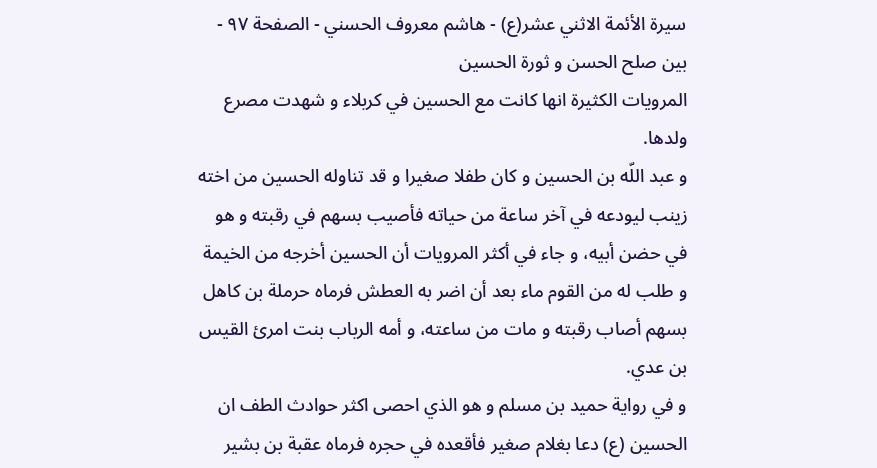سيرة الأئمة الاثني عشر(ع) - هاشم معروف الحسني - الصفحة ٩٧ - بين صلح الحسن و ثورة الحسين
المرويات الكثيرة انها كانت مع الحسين في كربلاء و شهدت مصرع ولدها.
و عبد اللّه بن الحسين و كان طفلا صغيرا و قد تناوله الحسين من اخته زينب ليودعه في آخر ساعة من حياته فأصيب بسهم في رقبته و هو في حضن أبيه، و جاء في أكثر المرويات أن الحسين أخرجه من الخيمة و طلب له من القوم ماء بعد أن اضر به العطش فرماه حرملة بن كاهل بسهم أصاب رقبته و مات من ساعته، و أمه الرباب بنت امرئ القيس بن عدي.
و في رواية حميد بن مسلم و هو الذي احصى اكثر حوادث الطف ان الحسين (ع) دعا بغلام صغير فأقعده في حجره فرماه عقبة بن بشير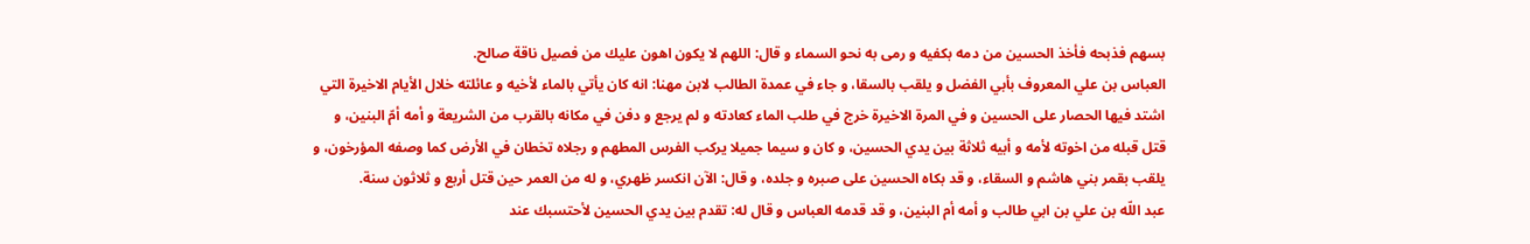بسهم فذبحه فأخذ الحسين من دمه بكفيه و رمى به نحو السماء و قال: اللهم لا يكون اهون عليك من فصيل ناقة صالح.
العباس بن علي المعروف بأبي الفضل و يلقب بالسقا، و جاء في عمدة الطالب لابن مهنا: انه كان يأتي بالماء لأخيه و عائلته خلال الأيام الاخيرة التي اشتد فيها الحصار على الحسين و في المرة الاخيرة خرج في طلب الماء كعادته و لم يرجع و دفن في مكانه بالقرب من الشريعة و أمه أمّ البنين، و قتل قبله من اخوته لأمه و أبيه ثلاثة بين يدي الحسين، و كان و سيما جميلا يركب الفرس المطهم و رجلاه تخطان في الأرض كما وصفه المؤرخون، و يلقب بقمر بني هاشم و السقاء، و قد بكاه الحسين على صبره و جلده، و قال: الآن انكسر ظهري، و له من العمر حين قتل أربع و ثلاثون سنة.
عبد اللّه بن علي بن ابي طالب و أمه أم البنين، و قد قدمه العباس و قال له: تقدم بين يدي الحسين لأحتسبك عند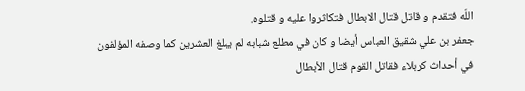اللّه فتقدم و قاتل قتال الابطال فتكاثروا عليه و قتلوه.
جعفر بن علي شقيق العباس أيضا و كان في مطلع شبابه لم يبلغ العشرين كما وصفه المؤلفون في أحداث كربلاء فقاتل القوم قتال الأبطال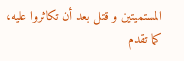المستميتين و قتل بعد أن تكاثروا عليه، كما تقدم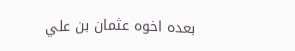بعده اخوه عثمان بن علي